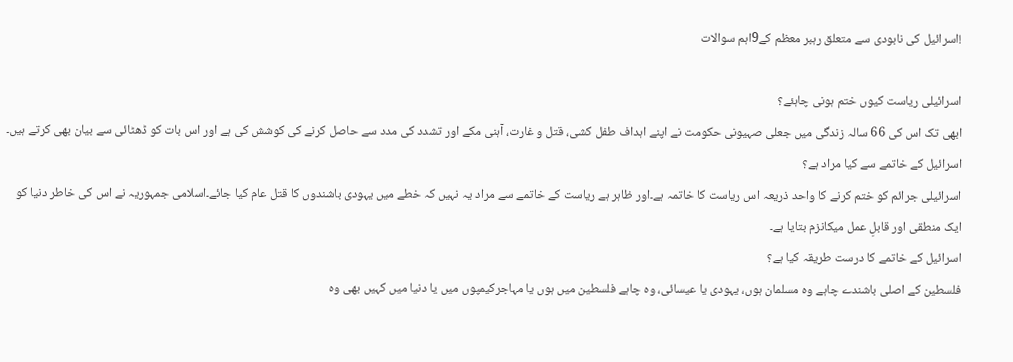!اسرائیل کی نابودی سے متعلق رہبر معظم کے9اہم سوالات

اسرائیلی ریاست کیوں ختم ہونی چاہئے؟
ابھی تک اس کی 66 سالہ زندگی میں جعلی صہیونی حکومت نے اپنے اہداف طفل کشی، قتل و غارت، آہنی مکے اور تشدد کی مدد سے حاصل کرنے کی کوشش کی ہے اور اس بات کو ڈھٹائی سے بیان بھی کرتے ہیں۔
اسرائیل کے خاتمے سے کیا مراد ہے؟
اسرائیلی جرائم کو ختم کرنے کا واحد ذریعہ اس ریاست کا خاتمہ ہے۔اور ظاہر ہے ریاست کے خاتمے سے مراد یہ نہیں کہ خطے میں یہودی باشندوں کا قتل عام کیا جائے۔اسلامی جمہوریہ نے اس کی خاطر دنیا کو ایک منطقی اور قابلِ عمل میکانزم بتایا ہے۔
اسرائیل کے خاتمے کا درست طریقہ کیا ہے؟
فلسطین کے اصلی باشندے چاہے وہ مسلمان ہوں، یہودی یا عیسائی، وہ چاہے فلسطین میں ہوں یا مہاجرکیمپوں میں یا دنیا میں کہیں بھی وہ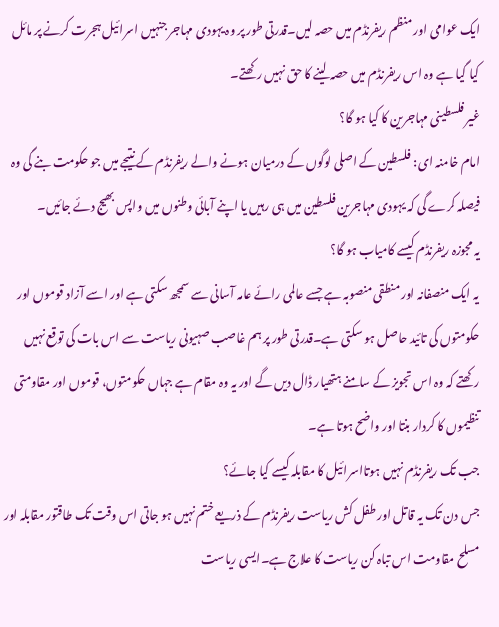ایک عوامی اور منظم ریفرنڈم میں حصہ لیں۔قدرتی طور پر وہ یہودی مہاجر جنہیں اسرائیل ہجرت کرنے پر مائل کیا گیا ہے وہ اس ریفرنڈم میں حصہ لینے کا حق نہیں رکھتے۔
غیر فلسطینی مہاجرین کا کیا ہو گا؟
امام خامنہ ای: فلسطین کے اصلی لوگوں کے درمیان ہونے والے ریفرنڈم کے نتیجے میں جو حکومت بنے گی وہ فیصلہ کرے گی کہ یہودی مہاجرین فلسطین میں ہی رہیں یا اپنے آبائی وطنوں میں واپس بھیج دئے جائیں۔
یہ مجوزہ ریفرنڈم کیسے کامیاب ہو گا؟
یہ ایک منصفانہ اور منطقی منصوبہ ہے جسے عالمی رائے عامہ آسانی سے سمجھ سکتی ہے اور اسے آزاد قوموں اور حکومتوں کی تائید حاصل ہو سکتی ہے۔قدرتی طور پر ہم غاصب صہیونی ریاست سے اس بات کی توقع نہیں رکھتے کہ وہ اس تجویز کے سامنے ہتھیار ڈال دیں گے اور یہ وہ مقام ہے جہاں حکومتوں، قوموں اور مقاومتی تنظیموں کا کردار بنتا اور واضح ہوتا ہے۔
جب تک ریفرنڈم نہیں ہوتااسرائیل کا مقابلہ کیسے کیا جائے؟
جس دن تک یہ قاتل اور طفل کش ریاست ریفرنڈم کے ذریعے ختم نہیں ہو جاتی اس وقت تک طاقتور مقابلہ اور مسلح مقاومت اس تباہ کن ریاست کا علاج ہے۔ایسی ریاست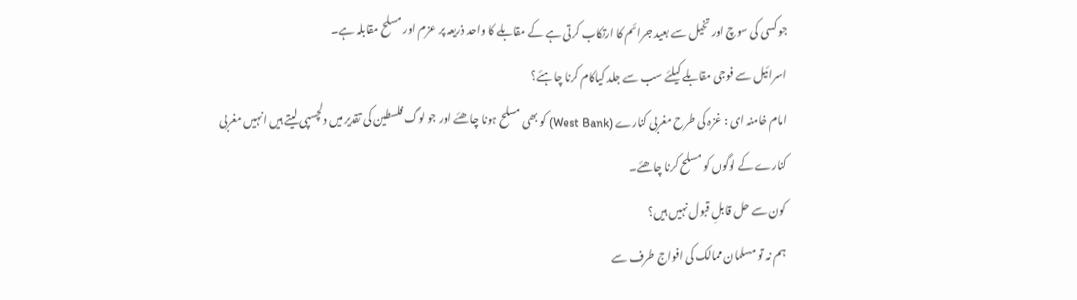جو کسی کی سوچ اور تخیل سے بعید جرائم کا ارتکاب کرتی ہے کے مقابلے کا واحد ذریعہ پر عزم اور مسلح مقابلہ ہے۔
اسرائیل سے فوجی مقابلے کیلئے سب سے جلد کیاکام کرنا چاہئے؟
امام خامنہ ای : غزہ کی طرح مغربی کنارے (West Bank) کو بھی مسلح ہونا چاھئے اور جو لوگ فلسطین کی تقدیر میں دلچسپی لیتے ہیں انہیں مغربی کنارے کے لوگوں کو مسلح کرنا چاھئے۔
کون سے حل قابلِ قبول نہیں ہیں؟
ہم نہ تو مسلمان ممالک کی افواج طرف سے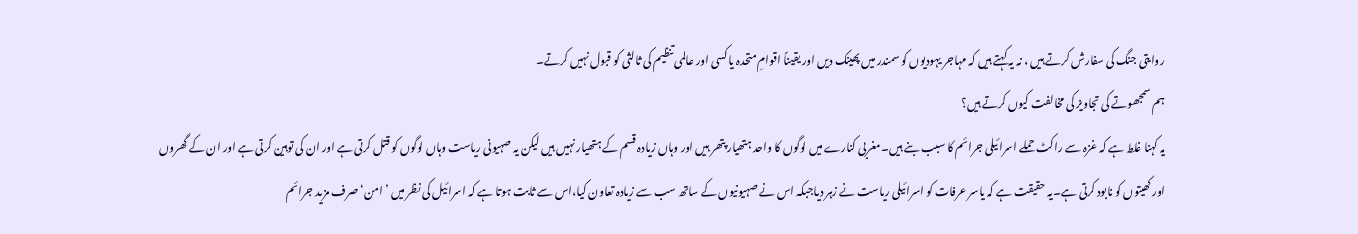روایتی جنگ کی سفارش کرتے ہیں ، نہ یہ کہتے ہیں کہ مہاجر یہودیوں کو سمندر میں پھینک دیں اور یقیناً اقوامِ متحدہ یا کسی اور عالمی تنظیم کی ثالثی کو قبول نہیں کرتے۔
ہم سمجھوتے کی تجاویز کی مخالفت کیوں کرتے ہیں؟
یہ کہنا غلط ہے کہ غزہ سے راکٹ حملے اسرائیلی جرائم کا سبب بنے ہیں۔مغربی کنارے میں لوگوں کا واحد ہتھیار پتھر ہیں اور وہاں زیادہ قسم کے ہتھیار نہیں ہیں لیکن یہ صہیونی ریاست وہاں لوگوں کو قتل کرتی ہے اور ان کی توہین کرتی ہے اور ان کے گھروں اور کھیتوں کو نابود کرتی ہے۔یہ حقیقت ہے کہ یاسر عرفات کو اسرائیلی ریاست نے زہر دیاجبکہ اس نے صہیونیوں کے ساتھ سب سے زیادہ تعاون کیا،اس سے ثابت ہوتا ہے کہ اسرائیل کی نظر میں ’امن‘ صرف مزید جرائم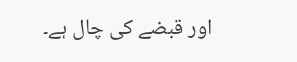اور قبضے کی چال ہے۔